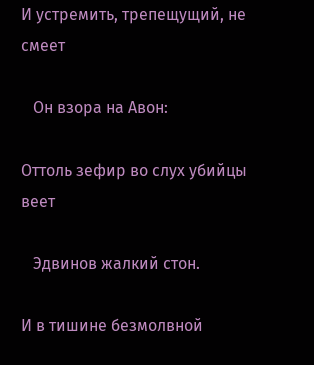И устремить, трепещущий, не смеет

   Он взора на Авон:

Оттоль зефир во слух убийцы веет

   Эдвинов жалкий стон.

И в тишине безмолвной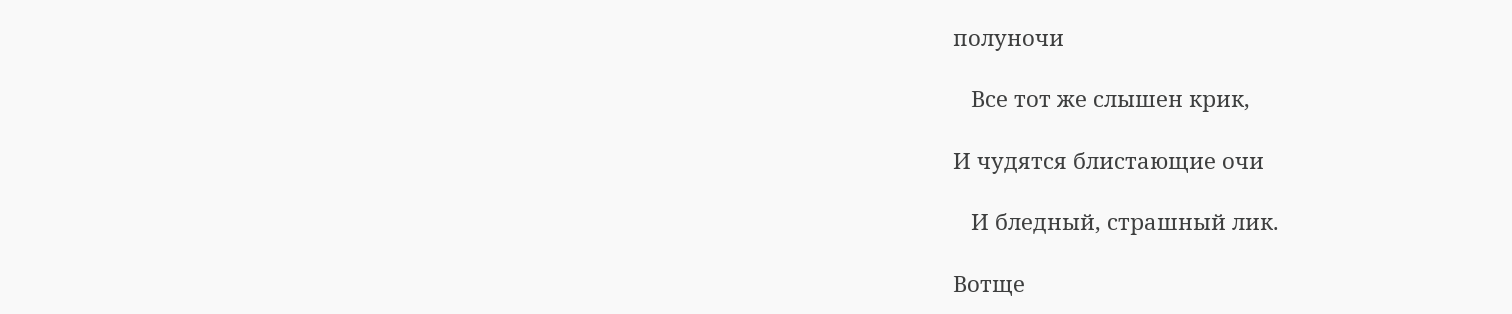полуночи

   Все тот же слышен крик,

И чудятся блистающие очи

   И бледный, страшный лик.

Вотще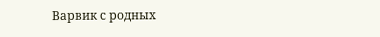Варвик с родных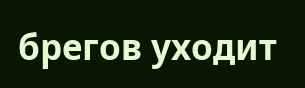брегов уходит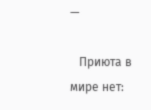—

   Приюта в мире нет: